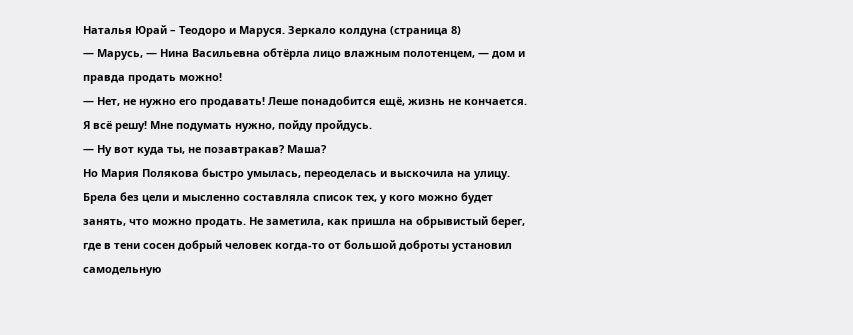Наталья Юрай – Теодоро и Маруся. Зеркало колдуна (страница 8)
— Марусь, — Нина Васильевна обтёрла лицо влажным полотенцем, — дом и правда продать можно!
— Нет, не нужно его продавать! Леше понадобится ещё, жизнь не кончается. Я всё решу! Мне подумать нужно, пойду пройдусь.
— Ну вот куда ты, не позавтракав? Маша?
Но Мария Полякова быстро умылась, переоделась и выскочила на улицу. Брела без цели и мысленно составляла список тех, у кого можно будет занять, что можно продать. Не заметила, как пришла на обрывистый берег, где в тени сосен добрый человек когда-то от большой доброты установил самодельную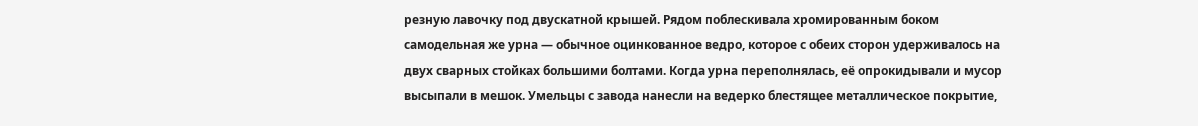резную лавочку под двускатной крышей. Рядом поблескивала хромированным боком самодельная же урна — обычное оцинкованное ведро, которое с обеих сторон удерживалось на двух сварных стойках большими болтами. Когда урна переполнялась, её опрокидывали и мусор высыпали в мешок. Умельцы с завода нанесли на ведерко блестящее металлическое покрытие,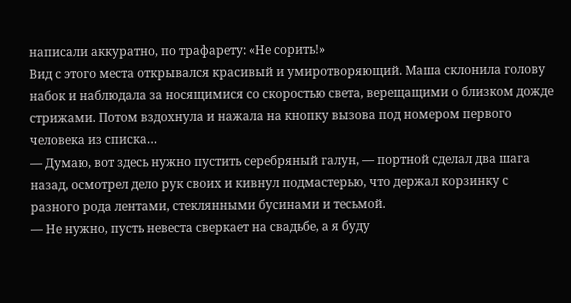написали аккуратно, по трафарету: «Не сорить!»
Вид с этого места открывался красивый и умиротворяющий. Маша склонила голову набок и наблюдала за носящимися со скоростью света, верещащими о близком дожде стрижами. Потом вздохнула и нажала на кнопку вызова под номером первого человека из списка…
— Думаю, вот здесь нужно пустить серебряный галун, — портной сделал два шага назад, осмотрел дело рук своих и кивнул подмастерью, что держал корзинку с разного рода лентами, стеклянными бусинами и тесьмой.
— Не нужно, пусть невеста сверкает на свадьбе, а я буду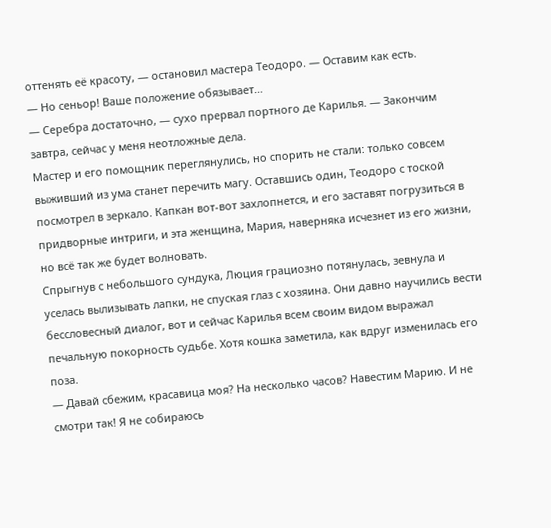оттенять её красоту, — остановил мастера Теодоро. — Оставим как есть.
— Но сеньор! Ваше положение обязывает…
— Серебра достаточно, — сухо прервал портного де Карилья. — Закончим завтра, сейчас у меня неотложные дела.
Мастер и его помощник переглянулись, но спорить не стали: только совсем выживший из ума станет перечить магу. Оставшись один, Теодоро с тоской посмотрел в зеркало. Капкан вот-вот захлопнется, и его заставят погрузиться в придворные интриги, и эта женщина, Мария, наверняка исчезнет из его жизни, но всё так же будет волновать.
Спрыгнув с небольшого сундука, Люция грациозно потянулась, зевнула и уселась вылизывать лапки, не спуская глаз с хозяина. Они давно научились вести бессловесный диалог, вот и сейчас Карилья всем своим видом выражал печальную покорность судьбе. Хотя кошка заметила, как вдруг изменилась его поза.
— Давай сбежим, красавица моя? На несколько часов? Навестим Марию. И не смотри так! Я не собираюсь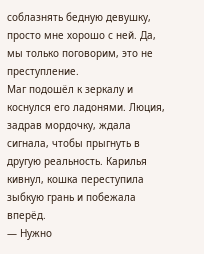соблазнять бедную девушку, просто мне хорошо с ней. Да, мы только поговорим, это не преступление.
Маг подошёл к зеркалу и коснулся его ладонями. Люция, задрав мордочку, ждала сигнала, чтобы прыгнуть в другую реальность. Карилья кивнул, кошка переступила зыбкую грань и побежала вперёд.
— Нужно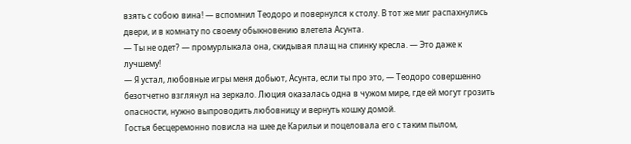взять с собою вина! — вспомнил Теодоро и повернулся к столу. В тот же миг распахнулись двери, и в комнату по своему обыкновению влетела Асунта.
— Ты не одет? — промурлыкала она, скидывая плащ на спинку кресла. — Это даже к лучшему!
— Я устал, любовные игры меня добьют, Асунта, если ты про это, — Теодоро совершенно безотчетно взглянул на зеркало. Люция оказалась одна в чужом мире, где ей могут грозить опасности, нужно выпроводить любовницу и вернуть кошку домой.
Гостья бесцеремонно повисла на шее де Карильи и поцеловала его с таким пылом,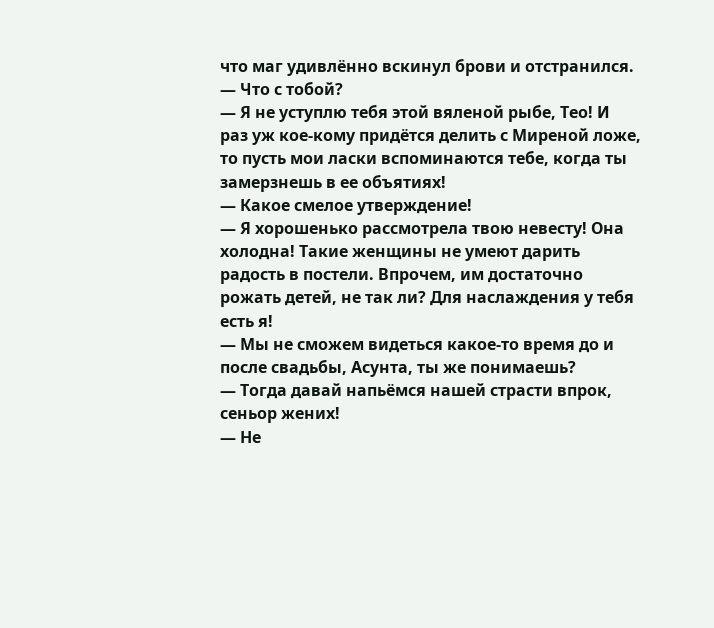что маг удивлённо вскинул брови и отстранился.
— Что с тобой?
— Я не уступлю тебя этой вяленой рыбе, Тео! И раз уж кое-кому придётся делить с Миреной ложе, то пусть мои ласки вспоминаются тебе, когда ты замерзнешь в ее объятиях!
— Какое смелое утверждение!
— Я хорошенько рассмотрела твою невесту! Она холодна! Такие женщины не умеют дарить радость в постели. Впрочем, им достаточно рожать детей, не так ли? Для наслаждения у тебя есть я!
— Мы не сможем видеться какое-то время до и после свадьбы, Асунта, ты же понимаешь?
— Тогда давай напьёмся нашей страсти впрок, сеньор жених!
— Не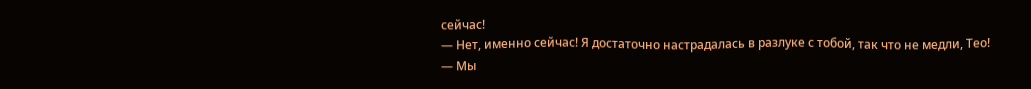сейчас!
— Нет, именно сейчас! Я достаточно настрадалась в разлуке с тобой, так что не медли, Тео!
— Мы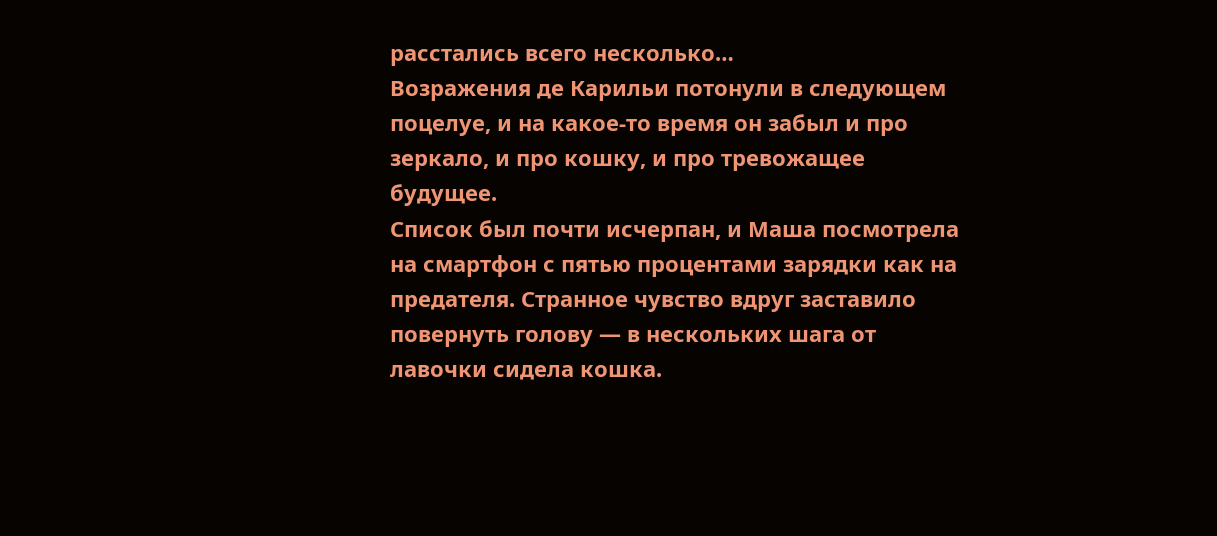расстались всего несколько…
Возражения де Карильи потонули в следующем поцелуе, и на какое-то время он забыл и про зеркало, и про кошку, и про тревожащее будущее.
Список был почти исчерпан, и Маша посмотрела на смартфон с пятью процентами зарядки как на предателя. Странное чувство вдруг заставило повернуть голову — в нескольких шага от лавочки сидела кошка.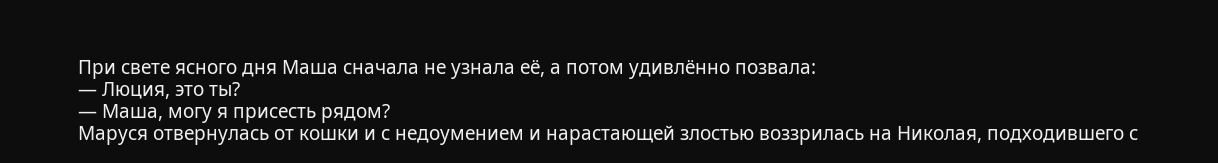При свете ясного дня Маша сначала не узнала её, а потом удивлённо позвала:
— Люция, это ты?
— Маша, могу я присесть рядом?
Маруся отвернулась от кошки и с недоумением и нарастающей злостью воззрилась на Николая, подходившего с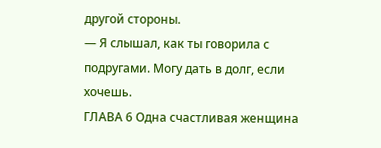другой стороны.
— Я слышал, как ты говорила с подругами. Могу дать в долг, если хочешь.
ГЛАВА 6 Одна счастливая женщина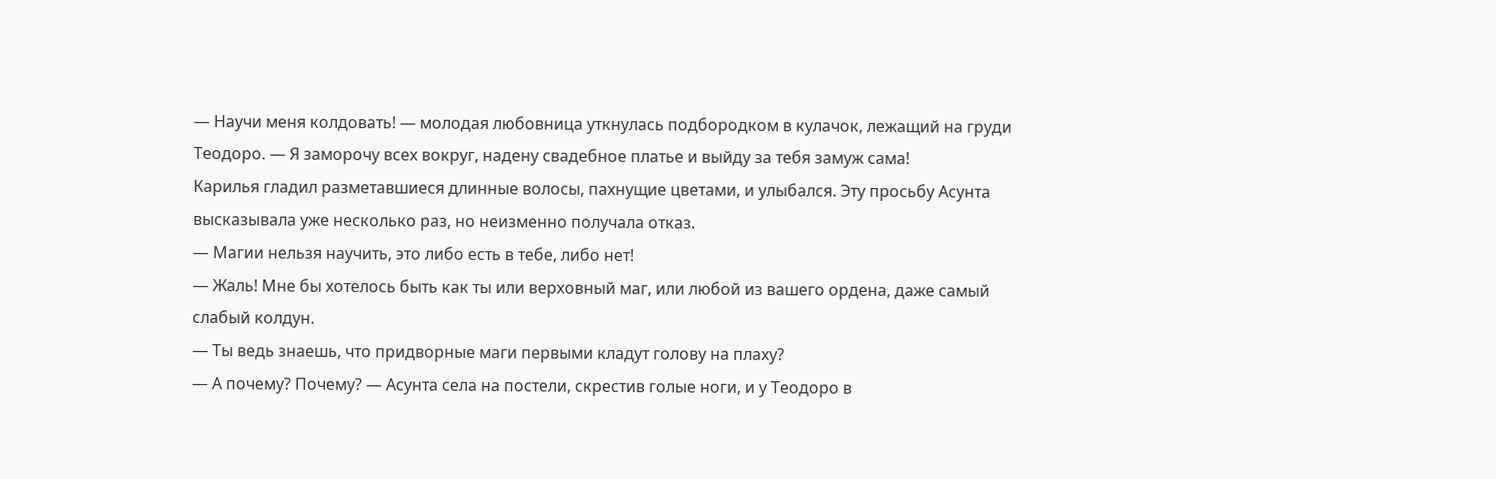— Научи меня колдовать! — молодая любовница уткнулась подбородком в кулачок, лежащий на груди Теодоро. — Я заморочу всех вокруг, надену свадебное платье и выйду за тебя замуж сама!
Карилья гладил разметавшиеся длинные волосы, пахнущие цветами, и улыбался. Эту просьбу Асунта высказывала уже несколько раз, но неизменно получала отказ.
— Магии нельзя научить, это либо есть в тебе, либо нет!
— Жаль! Мне бы хотелось быть как ты или верховный маг, или любой из вашего ордена, даже самый слабый колдун.
— Ты ведь знаешь, что придворные маги первыми кладут голову на плаху?
— А почему? Почему? — Асунта села на постели, скрестив голые ноги, и у Теодоро в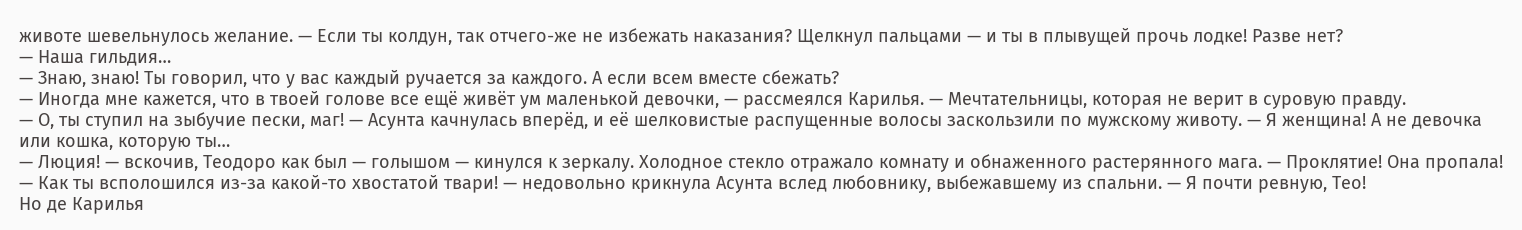животе шевельнулось желание. — Если ты колдун, так отчего-же не избежать наказания? Щелкнул пальцами — и ты в плывущей прочь лодке! Разве нет?
— Наша гильдия…
— Знаю, знаю! Ты говорил, что у вас каждый ручается за каждого. А если всем вместе сбежать?
— Иногда мне кажется, что в твоей голове все ещё живёт ум маленькой девочки, — рассмеялся Карилья. — Мечтательницы, которая не верит в суровую правду.
— О, ты ступил на зыбучие пески, маг! — Асунта качнулась вперёд, и её шелковистые распущенные волосы заскользили по мужскому животу. — Я женщина! А не девочка или кошка, которую ты…
— Люция! — вскочив, Теодоро как был — голышом — кинулся к зеркалу. Холодное стекло отражало комнату и обнаженного растерянного мага. — Проклятие! Она пропала!
— Как ты всполошился из-за какой-то хвостатой твари! — недовольно крикнула Асунта вслед любовнику, выбежавшему из спальни. — Я почти ревную, Тео!
Но де Карилья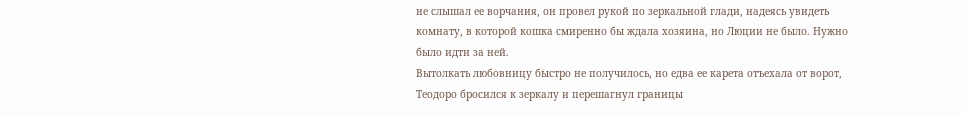не слышал ее ворчания, он провел рукой по зеркальной глади, надеясь увидеть комнату, в которой кошка смиренно бы ждала хозяина, но Люции не было. Нужно было идти за ней.
Вытолкать любовницу быстро не получилось, но едва ее карета отъехала от ворот, Теодоро бросился к зеркалу и перешагнул границы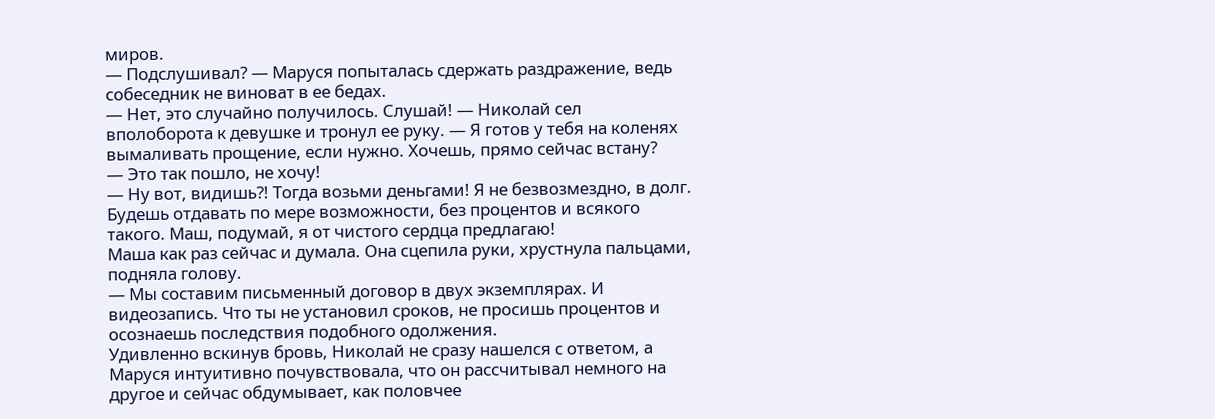миров.
— Подслушивал? — Маруся попыталась сдержать раздражение, ведь собеседник не виноват в ее бедах.
— Нет, это случайно получилось. Слушай! — Николай сел вполоборота к девушке и тронул ее руку. — Я готов у тебя на коленях вымаливать прощение, если нужно. Хочешь, прямо сейчас встану?
— Это так пошло, не хочу!
— Ну вот, видишь⁈ Тогда возьми деньгами! Я не безвозмездно, в долг. Будешь отдавать по мере возможности, без процентов и всякого такого. Маш, подумай, я от чистого сердца предлагаю!
Маша как раз сейчас и думала. Она сцепила руки, хрустнула пальцами, подняла голову.
— Мы составим письменный договор в двух экземплярах. И видеозапись. Что ты не установил сроков, не просишь процентов и осознаешь последствия подобного одолжения.
Удивленно вскинув бровь, Николай не сразу нашелся с ответом, а Маруся интуитивно почувствовала, что он рассчитывал немного на другое и сейчас обдумывает, как половчее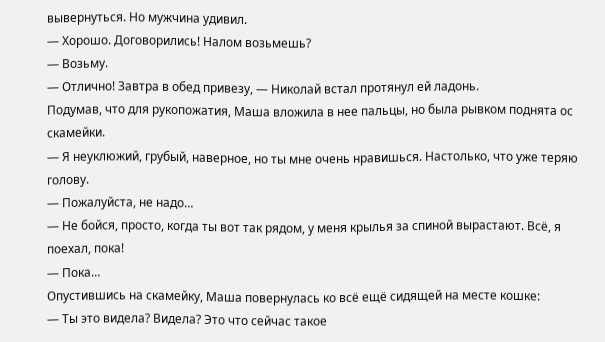вывернуться. Но мужчина удивил.
— Хорошо. Договорились! Налом возьмешь?
— Возьму.
— Отлично! Завтра в обед привезу, — Николай встал протянул ей ладонь.
Подумав, что для рукопожатия, Маша вложила в нее пальцы, но была рывком поднята ос скамейки.
— Я неуклюжий, грубый, наверное, но ты мне очень нравишься. Настолько, что уже теряю голову.
— Пожалуйста, не надо…
— Не бойся, просто, когда ты вот так рядом, у меня крылья за спиной вырастают. Всё, я поехал, пока!
— Пока…
Опустившись на скамейку, Маша повернулась ко всё ещё сидящей на месте кошке:
— Ты это видела? Видела? Это что сейчас такое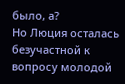было, а?
Но Люция осталась безучастной к вопросу молодой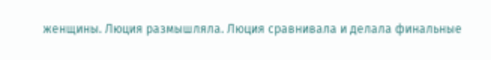женщины. Люция размышляла. Люция сравнивала и делала финальные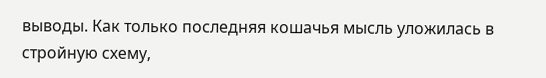выводы. Как только последняя кошачья мысль уложилась в стройную схему,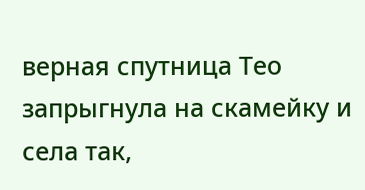верная спутница Тео запрыгнула на скамейку и села так,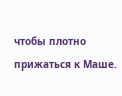чтобы плотно прижаться к Маше.